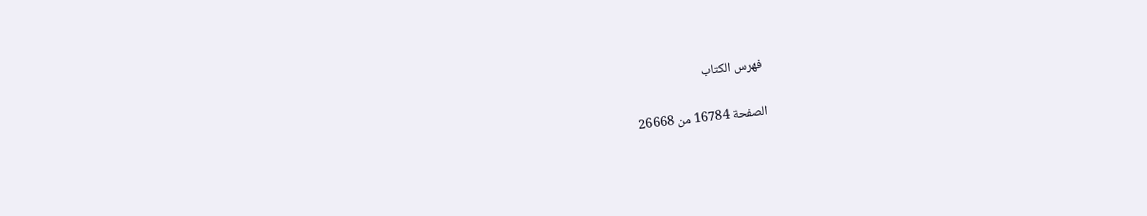فهرس الكتاب

الصفحة 16784 من 26668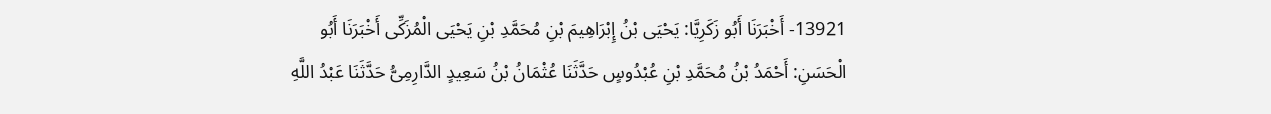13921- أَخْبَرَنَا أَبُو زَكَرِيَّا: يَحْيَى بْنُ إِبْرَاهِيمَ بْنِ مُحَمَّدِ بْنِ يَحْيَى الْمُزَكِّى أَخْبَرَنَا أَبُو الْحَسَنِ: أَحْمَدُ بْنُ مُحَمَّدِ بْنِ عُبْدُوسٍ حَدَّثَنَا عُثْمَانُ بْنُ سَعِيدٍ الدَّارِمِىُّ حَدَّثَنَا عَبْدُ اللَّهِ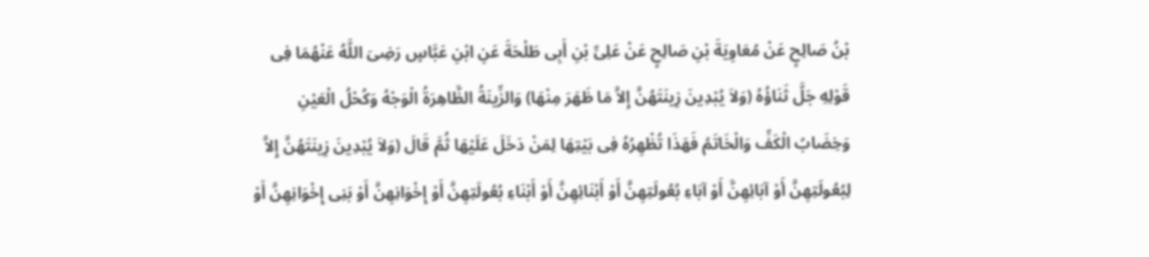بْنُ صَالِحٍ عَنْ مُعَاوِيَةَ بْنِ صَالِحٍ عَنْ عَلِىِّ بْنِ أَبِى طَلْحَةَ عَنِ ابْنِ عَبَّاسٍ رَضِىَ اللَّهُ عَنْهُمَا فِى قَوْلِهِ جَلَّ ثَنَاؤُهُ (وَلاَ يُبْدِينَ زِينَتَهُنَّ إِلاَّ مَا ظَهَرَ مِنْهَا) وَالزِّينَةُ الظَّاهِرَةُ الْوَجْهُ وَكُحْلُ الْعَيْنِ وَخِضَابُ الْكَفِّ وَالْخَاتَمُ فَهَذَا تُظْهِرُهُ فِى بَيْتِهَا لِمَنْ دَخَلَ عَلَيْهَا ثُمَّ قَالَ (وَلاَ يُبْدِينَ زِينَتَهُنَّ إِلاَّ لِبُعُولَتِهِنَّ أَوْ آبَائِهِنَّ أَوْ آبَاءِ بُعُولَتِهِنَّ أَوْ أَبْنَائِهِنَّ أَوْ أَبْنَاءِ بُعُولَتِهِنَّ أَوْ إِخْوَانِهِنَّ أَوْ بَنِى إِخْوَانِهِنَّ أَوْ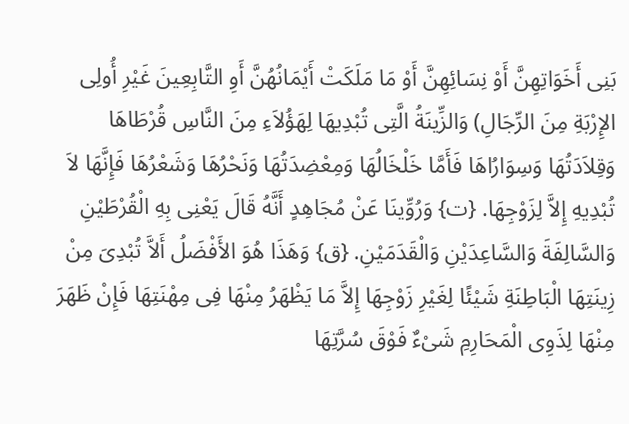بَنِى أَخَوَاتِهِنَّ أَوْ نِسَائِهِنَّ أَوْ مَا مَلَكَتْ أَيْمَانُهُنَّ أَوِ التَّابِعِينَ غَيْرِ أُولِى الإِرْبَةِ مِنَ الرِّجَالِ) وَالزِّينَةُ الَّتِى تُبْدِيهَا لِهَؤُلاَءِ مِنَ النَّاسِ قُرْطَاهَا وَقِلاَدَتُهَا وَسِوَارُاهَا فَأَمَّا خَلْخَالُهَا وَمِعْضِدَتُهَا وَنَحْرُهَا وَشَعْرُهَا فَإِنَّهَا لاَ تُبْدِيهِ إِلاَّ لِزَوْجِهَا. {ت} وَرُوِّينَا عَنْ مُجَاهِدٍ أَنَّهُ قَالَ يَعْنِى بِهِ الْقُرْطَيْنِ وَالسَّالِفَةَ وَالسَّاعِدَيْنِ وَالْقَدَمَيْنِ. {ق} وَهَذَا هُوَ الأَفْضَلُ أَلاَّ تُبْدِىَ مِنْ زِينَتِهَا الْبَاطِنَةِ شَيْئًا لِغَيْرِ زَوْجِهَا إِلاَّ مَا يَظْهَرُ مِنْهَا فِى مِهْنَتِهَا فَإِنْ ظَهَرَ مِنْهَا لِذَوِى الْمَحَارِمِ شَىْءٌ فَوْقَ سُرَّتِهَا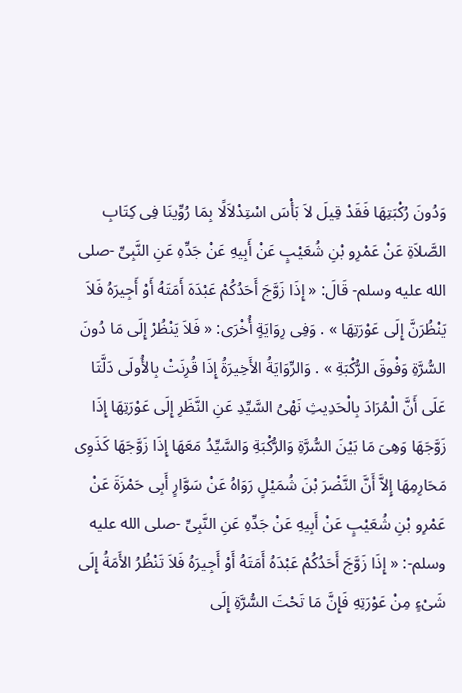وَدُونَ رُكْبَتِهَا فَقَدْ قِيلَ لاَ بَأْسَ اسْتِدْلاَلًا بِمَا رُوِّينَا فِى كِتَابِ الصَّلاَةِ عَنْ عَمْرِو بْنِ شُعَيْبٍ عَنْ أَبِيهِ عَنْ جَدِّهِ عَنِ النَّبِىِّ -صلى الله عليه وسلم- قَالَ: « إِذَا زَوَّجَ أَحَدُكُمْ عَبْدَهَ أَمَتَهُ أَوْ أَجِيرَهُ فَلاَ يَنْظُرَنَّ إِلَى عَوْرَتِهَا » . وَفِى رِوَايَةٍ أُخْرَى: « فَلاَ يَنْظُرْ إِلَى مَا دُونَ السُّرَّةِ وَفْوقَ الرُّكْبَةِ » . وَالرِّوَايَةُ الأَخِيرَةُ إِذَا قُرِنَتْ بِالأُولَى دَلَّتَا عَلَى أَنَّ الْمُرَادَ بِالْحَدِيثِ نَهْىُ السَّيِّدِ عَنِ النَّظَرِ إِلَى عَوْرَتِهَا إِذَا زَوَّجَهَا وَهِىَ مَا بَيْنَ السُّرَّةِ وَالرُّكْبَةِ وَالسَّيِّدُ مَعَهَا إِذَا زَوَّجَهَا كَذَوِى مَحَارِمِهَا إِلاَّ أَنَّ النَّضْرَ بْنَ شُمَيْلٍ رَوَاهُ عَنْ سَوَّارٍ أَبِى حَمْزَةَ عَنْ عَمْرِو بْنِ شُعَيْبٍ عَنْ أَبِيهِ عَنْ جَدِّهِ عَنِ النَّبِىِّ -صلى الله عليه وسلم-: « إِذَا زَوَّجَ أَحَدُكُمْ عَبْدَهُ أَمَتَهُ أَوْ أَجِيرَهُ فَلاَ تَنْظُرُ الأَمَةُ إِلَى شَىْءٍ مِنْ عَوْرَتِهِ فَإِنَّ مَا تَحْتَ السُّرَّةِ إِلَى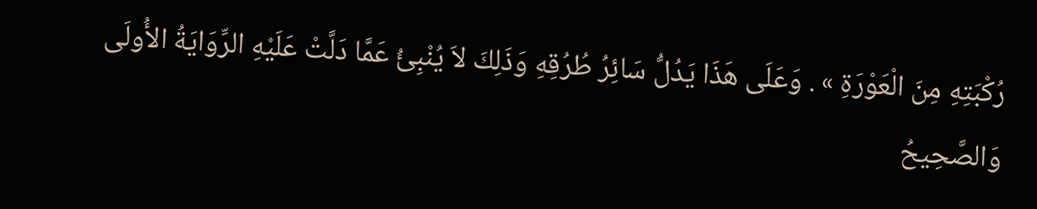رُكْبَتِهِ مِنَ الْعَوْرَةِ » . وَعَلَى هَذَا يَدُلُّ سَائِرُ طُرُقِهِ وَذَلِكَ لاَ يُنْبِئُ عَمَّا دَلَّتْ عَلَيْهِ الرِّوَايَةُ الأُولَى وَالصَّحِيحُ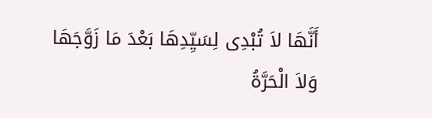أَنَّهَا لاَ تُبْدِى لِسَيِّدِهَا بَعْدَ مَا زَوَّجَهَا وَلاَ الْحَرَّةُ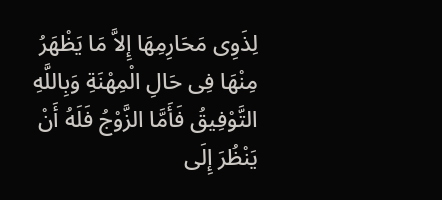لِذَوِى مَحَارِمِهَا إِلاَّ مَا يَظْهَرُ مِنْهَا فِى حَالِ الْمِهْنَةِ وَبِاللَّهِ التَّوْفِيقُ فَأَمَّا الزَّوْجُ فَلَهُ أَنْ يَنْظُرَ إِلَى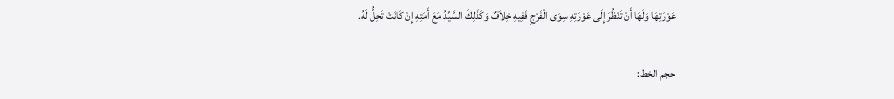عَوْرَتِهَا وَلَهَا أَنْ تَنْظُرَ إِلَى عَوْرَتِهِ سِوَى الْفَرْجِ فَفِيهِ خِلاَفٌ وَكَذَلِكَ السَّيِّدُ مَعَ أَمَتِهِ إِنْ كَانَتْ تَحِلُّ لَهُ.

حجم الخط: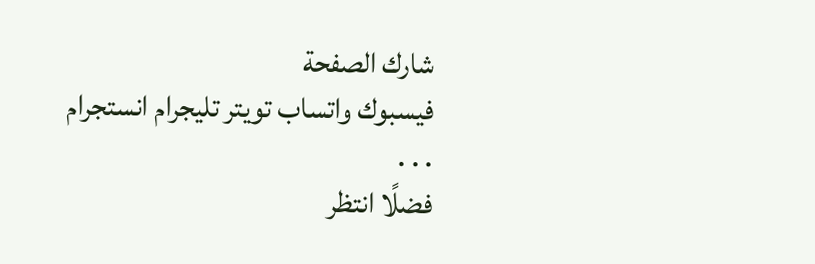شارك الصفحة
فيسبوك واتساب تويتر تليجرام انستجرام
. . .
فضلًا انتظر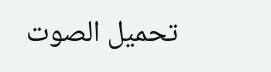تحميل الصوت